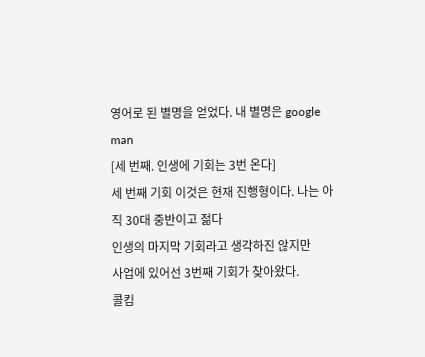영어로 된 별명을 얻었다. 내 별명은 google man
[세 번째. 인생에 기회는 3번 온다]
세 번째 기회 이것은 현재 진행형이다. 나는 아직 30대 중반이고 젊다
인생의 마지막 기회라고 생각하진 않지만
사업에 있어선 3번째 기회가 찾아왔다.
콜킴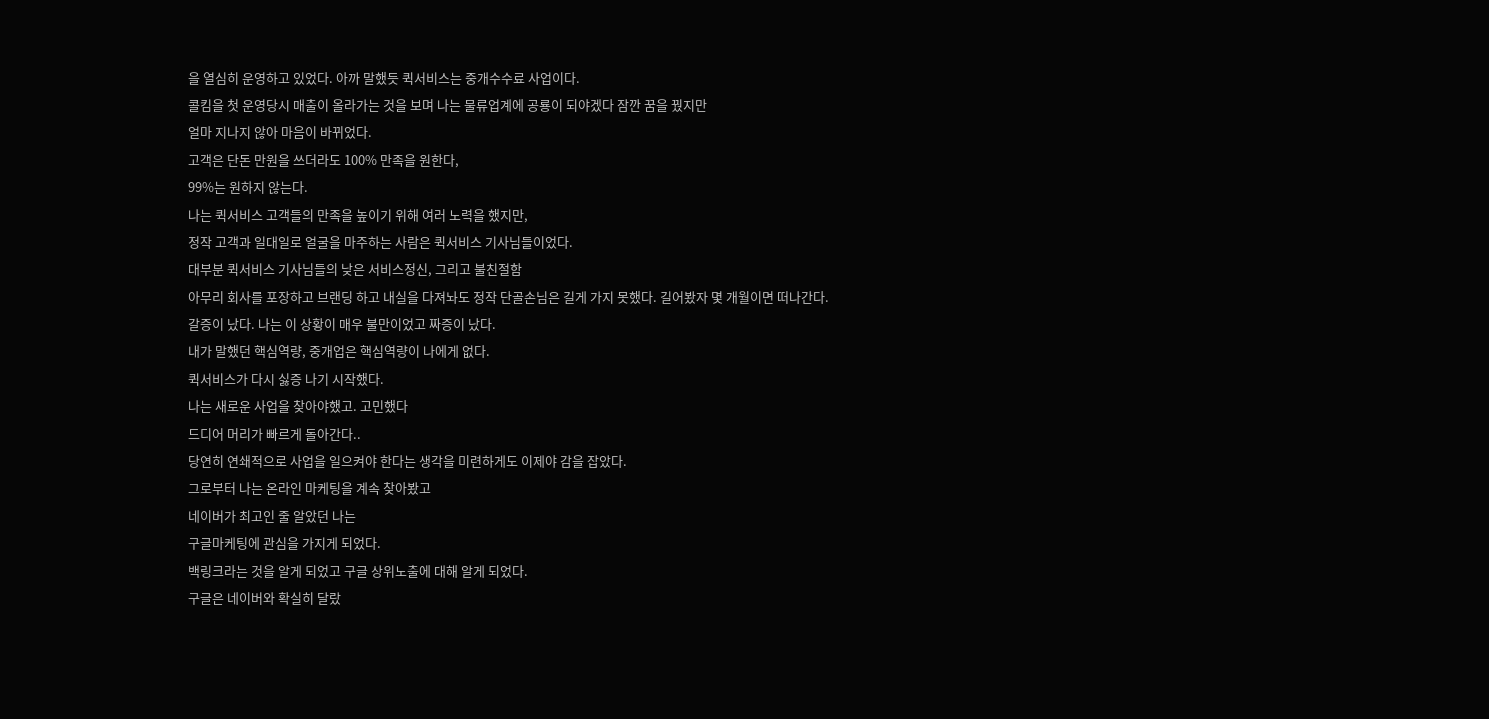을 열심히 운영하고 있었다. 아까 말했듯 퀵서비스는 중개수수료 사업이다.
콜킴을 첫 운영당시 매출이 올라가는 것을 보며 나는 물류업계에 공룡이 되야겠다 잠깐 꿈을 꿨지만
얼마 지나지 않아 마음이 바뀌었다.
고객은 단돈 만원을 쓰더라도 100% 만족을 원한다,
99%는 원하지 않는다.
나는 퀵서비스 고객들의 만족을 높이기 위해 여러 노력을 했지만,
정작 고객과 일대일로 얼굴을 마주하는 사람은 퀵서비스 기사님들이었다.
대부분 퀵서비스 기사님들의 낮은 서비스정신, 그리고 불친절함
아무리 회사를 포장하고 브랜딩 하고 내실을 다져놔도 정작 단골손님은 길게 가지 못했다. 길어봤자 몇 개월이면 떠나간다.
갈증이 났다. 나는 이 상황이 매우 불만이었고 짜증이 났다.
내가 말했던 핵심역량, 중개업은 핵심역량이 나에게 없다.
퀵서비스가 다시 싫증 나기 시작했다.
나는 새로운 사업을 찾아야했고. 고민했다
드디어 머리가 빠르게 돌아간다..
당연히 연쇄적으로 사업을 일으켜야 한다는 생각을 미련하게도 이제야 감을 잡았다.
그로부터 나는 온라인 마케팅을 계속 찾아봤고
네이버가 최고인 줄 알았던 나는
구글마케팅에 관심을 가지게 되었다.
백링크라는 것을 알게 되었고 구글 상위노출에 대해 알게 되었다.
구글은 네이버와 확실히 달랐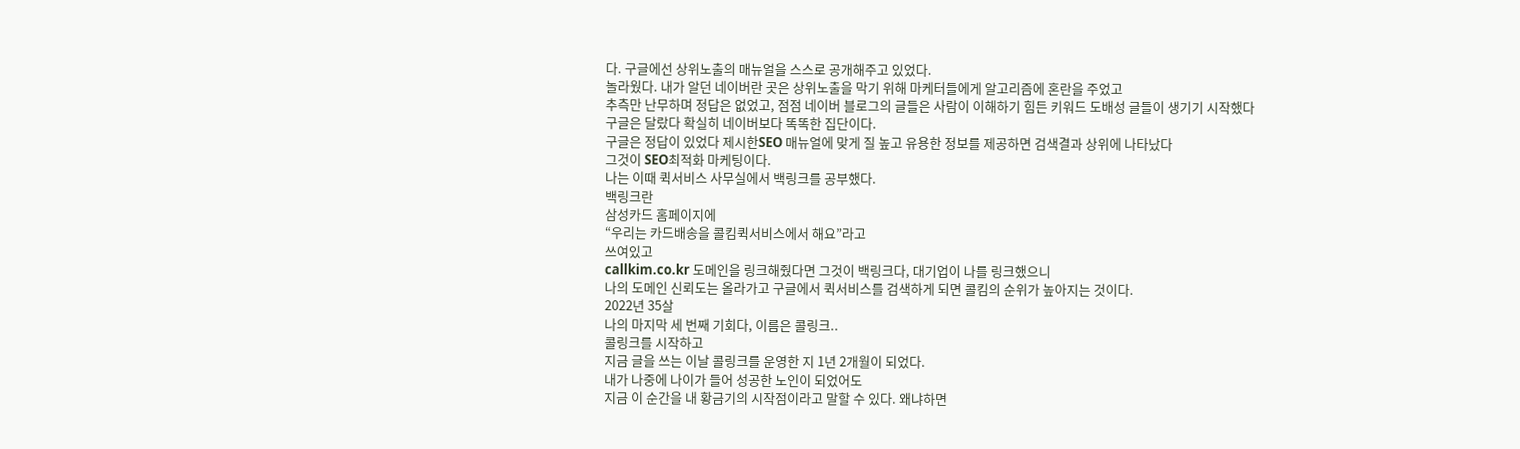다. 구글에선 상위노출의 매뉴얼을 스스로 공개해주고 있었다.
놀라웠다. 내가 알던 네이버란 곳은 상위노출을 막기 위해 마케터들에게 알고리즘에 혼란을 주었고
추측만 난무하며 정답은 없었고, 점점 네이버 블로그의 글들은 사람이 이해하기 힘든 키워드 도배성 글들이 생기기 시작했다
구글은 달랐다 확실히 네이버보다 똑똑한 집단이다.
구글은 정답이 있었다 제시한SEO 매뉴얼에 맞게 질 높고 유용한 정보를 제공하면 검색결과 상위에 나타났다
그것이 SEO최적화 마케팅이다.
나는 이때 퀵서비스 사무실에서 백링크를 공부했다.
백링크란
삼성카드 홈페이지에
“우리는 카드배송을 콜킴퀵서비스에서 해요”라고
쓰여있고
callkim.co.kr 도메인을 링크해줬다면 그것이 백링크다, 대기업이 나를 링크했으니
나의 도메인 신뢰도는 올라가고 구글에서 퀵서비스를 검색하게 되면 콜킴의 순위가 높아지는 것이다.
2022년 35살
나의 마지막 세 번째 기회다, 이름은 콜링크..
콜링크를 시작하고
지금 글을 쓰는 이날 콜링크를 운영한 지 1년 2개월이 되었다.
내가 나중에 나이가 들어 성공한 노인이 되었어도
지금 이 순간을 내 황금기의 시작점이라고 말할 수 있다. 왜냐하면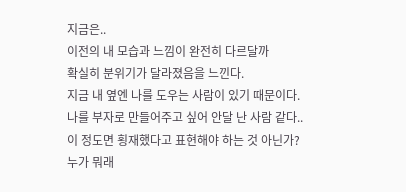지금은..
이전의 내 모습과 느낌이 완전히 다르달까
확실히 분위기가 달라졌음을 느낀다.
지금 내 옆엔 나를 도우는 사람이 있기 때문이다.
나를 부자로 만들어주고 싶어 안달 난 사람 같다..
이 정도면 횡재했다고 표현해야 하는 것 아닌가?
누가 뭐래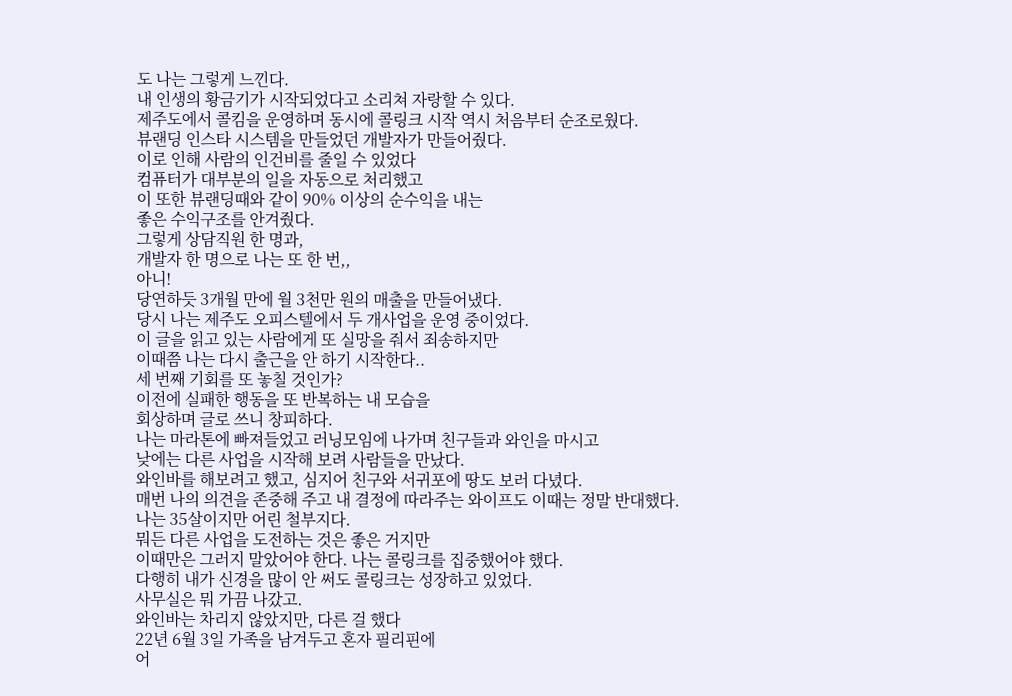도 나는 그렇게 느낀다.
내 인생의 황금기가 시작되었다고 소리쳐 자랑할 수 있다.
제주도에서 콜킴을 운영하며 동시에 콜링크 시작 역시 처음부터 순조로웠다.
뷰랜딩 인스타 시스템을 만들었던 개발자가 만들어줬다.
이로 인해 사람의 인건비를 줄일 수 있었다
컴퓨터가 대부분의 일을 자동으로 처리했고
이 또한 뷰랜딩때와 같이 90% 이상의 순수익을 내는
좋은 수익구조를 안겨줬다.
그렇게 상담직원 한 명과,
개발자 한 명으로 나는 또 한 번,,
아니!
당연하듯 3개월 만에 월 3천만 원의 매출을 만들어냈다.
당시 나는 제주도 오피스텔에서 두 개사업을 운영 중이었다.
이 글을 읽고 있는 사람에게 또 실망을 줘서 죄송하지만
이때쯤 나는 다시 출근을 안 하기 시작한다..
세 번째 기회를 또 놓칠 것인가?
이전에 실패한 행동을 또 반복하는 내 모습을
회상하며 글로 쓰니 창피하다.
나는 마라톤에 빠져들었고 러닝모임에 나가며 친구들과 와인을 마시고
낮에는 다른 사업을 시작해 보려 사람들을 만났다.
와인바를 해보려고 했고, 심지어 친구와 서귀포에 땅도 보러 다녔다.
매번 나의 의견을 존중해 주고 내 결정에 따라주는 와이프도 이때는 정말 반대했다.
나는 35살이지만 어린 철부지다.
뭐든 다른 사업을 도전하는 것은 좋은 거지만
이때만은 그러지 말았어야 한다. 나는 콜링크를 집중했어야 했다.
다행히 내가 신경을 많이 안 써도 콜링크는 성장하고 있었다.
사무실은 뭐 가끔 나갔고.
와인바는 차리지 않았지만, 다른 걸 했다
22년 6월 3일 가족을 남겨두고 혼자 필리핀에
어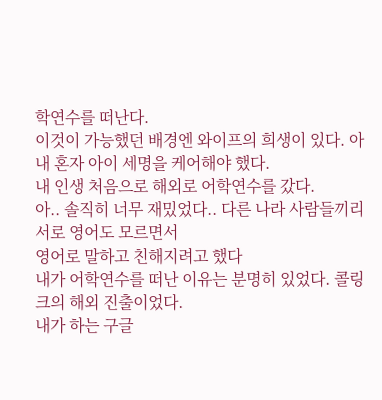학연수를 떠난다.
이것이 가능했던 배경엔 와이프의 희생이 있다. 아내 혼자 아이 세명을 케어해야 했다.
내 인생 처음으로 해외로 어학연수를 갔다.
아.. 솔직히 너무 재밌었다.. 다른 나라 사람들끼리 서로 영어도 모르면서
영어로 말하고 친해지려고 했다
내가 어학연수를 떠난 이유는 분명히 있었다. 콜링크의 해외 진출이었다.
내가 하는 구글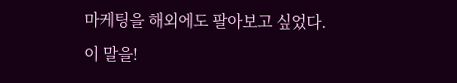마케팅을 해외에도 팔아보고 싶었다.
이 말을!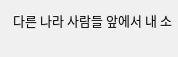다른 나라 사람들 앞에서 내 소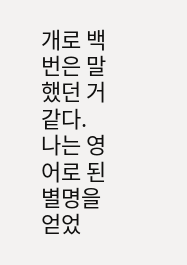개로 백번은 말했던 거 같다.
나는 영어로 된 별명을 얻었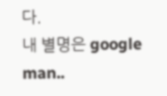다.
내 별명은 google man..